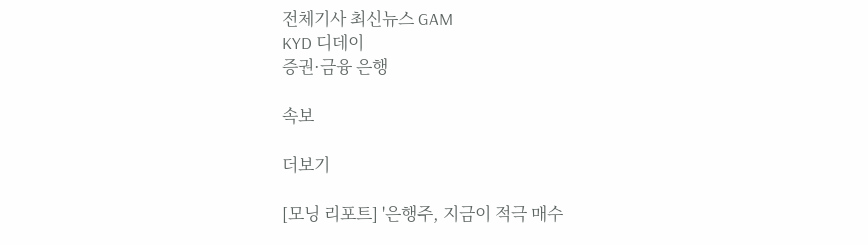전체기사 최신뉴스 GAM
KYD 디데이
증권·금융 은행

속보

더보기

[모닝 리포트] '은행주, 지금이 적극 매수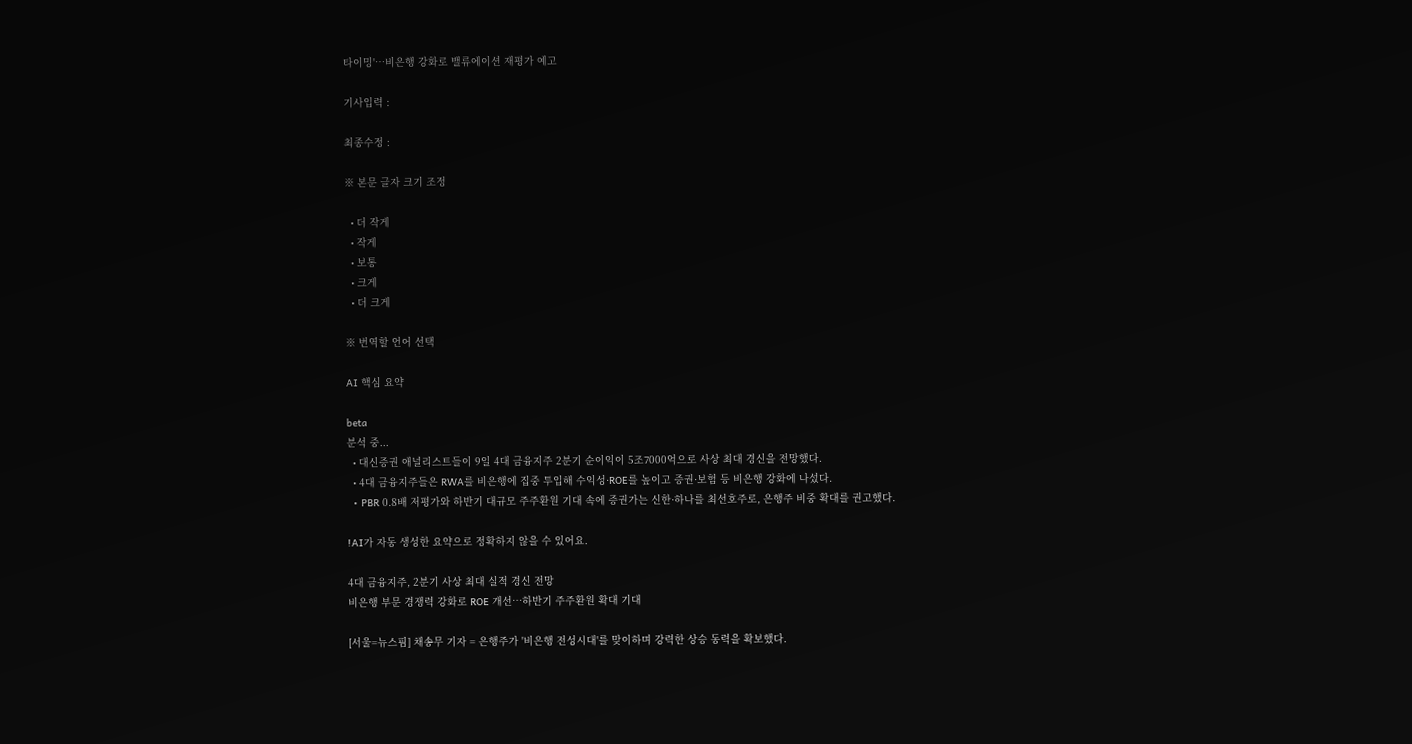타이밍'…비은행 강화로 밸류에이션 재평가 예고

기사입력 :

최종수정 :

※ 본문 글자 크기 조정

  • 더 작게
  • 작게
  • 보통
  • 크게
  • 더 크게

※ 번역할 언어 선택

AI 핵심 요약

beta
분석 중...
  • 대신증권 애널리스트들이 9일 4대 금융지주 2분기 순이익이 5조7000억으로 사상 최대 경신을 전망했다.
  • 4대 금융지주들은 RWA를 비은행에 집중 투입해 수익성·ROE를 높이고 증권·보험 등 비은행 강화에 나섰다.
  • PBR 0.8배 저평가와 하반기 대규모 주주환원 기대 속에 증권가는 신한·하나를 최선호주로, 은행주 비중 확대를 권고했다.

!AI가 자동 생성한 요약으로 정확하지 않을 수 있어요.

4대 금융지주, 2분기 사상 최대 실적 경신 전망
비은행 부문 경쟁력 강화로 ROE 개선…하반기 주주환원 확대 기대

[서울=뉴스핌] 채송무 기자 = 은행주가 '비은행 전성시대'를 맞이하며 강력한 상승 동력을 확보했다.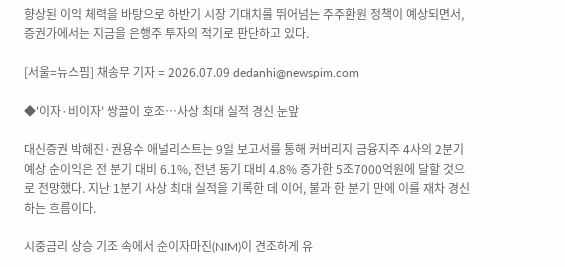향상된 이익 체력을 바탕으로 하반기 시장 기대치를 뛰어넘는 주주환원 정책이 예상되면서, 증권가에서는 지금을 은행주 투자의 적기로 판단하고 있다.

[서울=뉴스핌] 채송무 기자 = 2026.07.09 dedanhi@newspim.com

◆'이자·비이자' 쌍끌이 호조…사상 최대 실적 경신 눈앞

대신증권 박혜진·권용수 애널리스트는 9일 보고서를 통해 커버리지 금융지주 4사의 2분기 예상 순이익은 전 분기 대비 6.1%, 전년 동기 대비 4.8% 증가한 5조7000억원에 달할 것으로 전망했다. 지난 1분기 사상 최대 실적을 기록한 데 이어, 불과 한 분기 만에 이를 재차 경신하는 흐름이다.

시중금리 상승 기조 속에서 순이자마진(NIM)이 견조하게 유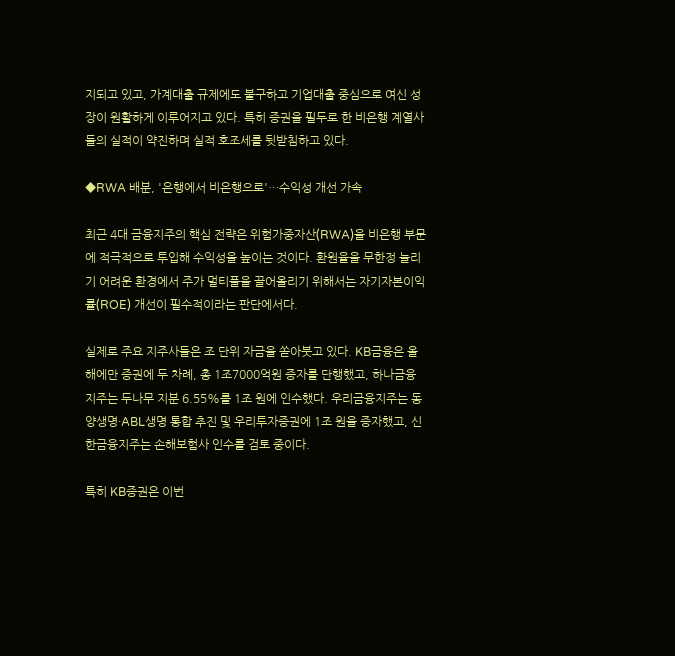지되고 있고, 가계대출 규제에도 불구하고 기업대출 중심으로 여신 성장이 원활하게 이루어지고 있다. 특히 증권을 필두로 한 비은행 계열사들의 실적이 약진하며 실적 호조세를 뒷받침하고 있다.

◆RWA 배분, '은행에서 비은행으로'…수익성 개선 가속

최근 4대 금융지주의 핵심 전략은 위험가중자산(RWA)을 비은행 부문에 적극적으로 투입해 수익성을 높이는 것이다. 환원율을 무한정 늘리기 어려운 환경에서 주가 멀티플을 끌어올리기 위해서는 자기자본이익률(ROE) 개선이 필수적이라는 판단에서다.

실제로 주요 지주사들은 조 단위 자금을 쏟아붓고 있다. KB금융은 올해에만 증권에 두 차례, 총 1조7000억원 증자를 단행했고, 하나금융지주는 두나무 지분 6.55%를 1조 원에 인수했다. 우리금융지주는 동양생명·ABL생명 통합 추진 및 우리투자증권에 1조 원을 증자했고, 신한금융지주는 손해보험사 인수를 검토 중이다.

특히 KB증권은 이번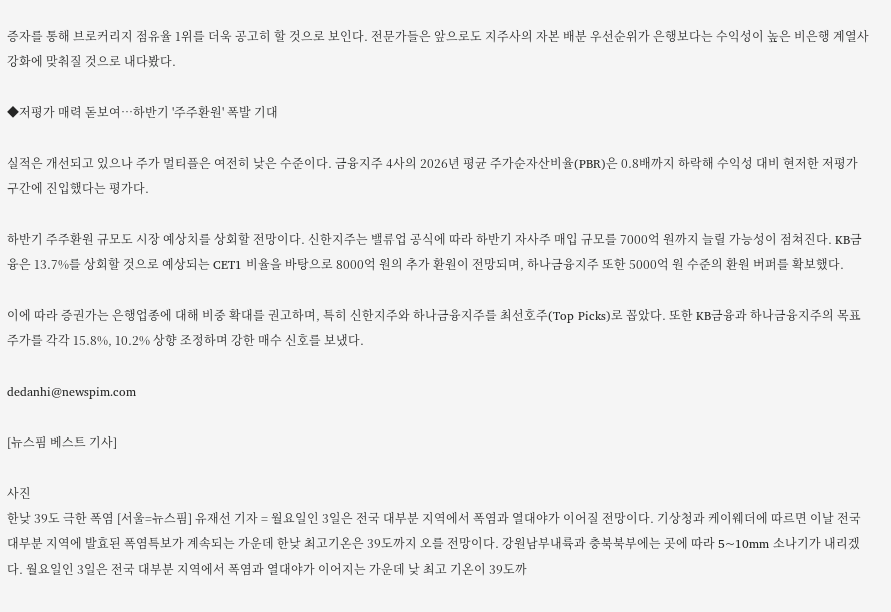증자를 통해 브로커리지 점유율 1위를 더욱 공고히 할 것으로 보인다. 전문가들은 앞으로도 지주사의 자본 배분 우선순위가 은행보다는 수익성이 높은 비은행 계열사 강화에 맞춰질 것으로 내다봤다.

◆저평가 매력 돋보여…하반기 '주주환원' 폭발 기대

실적은 개선되고 있으나 주가 멀티플은 여전히 낮은 수준이다. 금융지주 4사의 2026년 평균 주가순자산비율(PBR)은 0.8배까지 하락해 수익성 대비 현저한 저평가 구간에 진입했다는 평가다.

하반기 주주환원 규모도 시장 예상치를 상회할 전망이다. 신한지주는 밸류업 공식에 따라 하반기 자사주 매입 규모를 7000억 원까지 늘릴 가능성이 점쳐진다. KB금융은 13.7%를 상회할 것으로 예상되는 CET1 비율을 바탕으로 8000억 원의 추가 환원이 전망되며, 하나금융지주 또한 5000억 원 수준의 환원 버퍼를 확보했다.

이에 따라 증권가는 은행업종에 대해 비중 확대를 권고하며, 특히 신한지주와 하나금융지주를 최선호주(Top Picks)로 꼽았다. 또한 KB금융과 하나금융지주의 목표주가를 각각 15.8%, 10.2% 상향 조정하며 강한 매수 신호를 보냈다.

dedanhi@newspim.com

[뉴스핌 베스트 기사]

사진
한낮 39도 극한 폭염 [서울=뉴스핌] 유재선 기자 = 월요일인 3일은 전국 대부분 지역에서 폭염과 열대야가 이어질 전망이다. 기상청과 케이웨더에 따르면 이날 전국 대부분 지역에 발효된 폭염특보가 계속되는 가운데 한낮 최고기온은 39도까지 오를 전망이다. 강원남부내륙과 충북북부에는 곳에 따라 5~10mm 소나기가 내리겠다. 월요일인 3일은 전국 대부분 지역에서 폭염과 열대야가 이어지는 가운데 낮 최고 기온이 39도까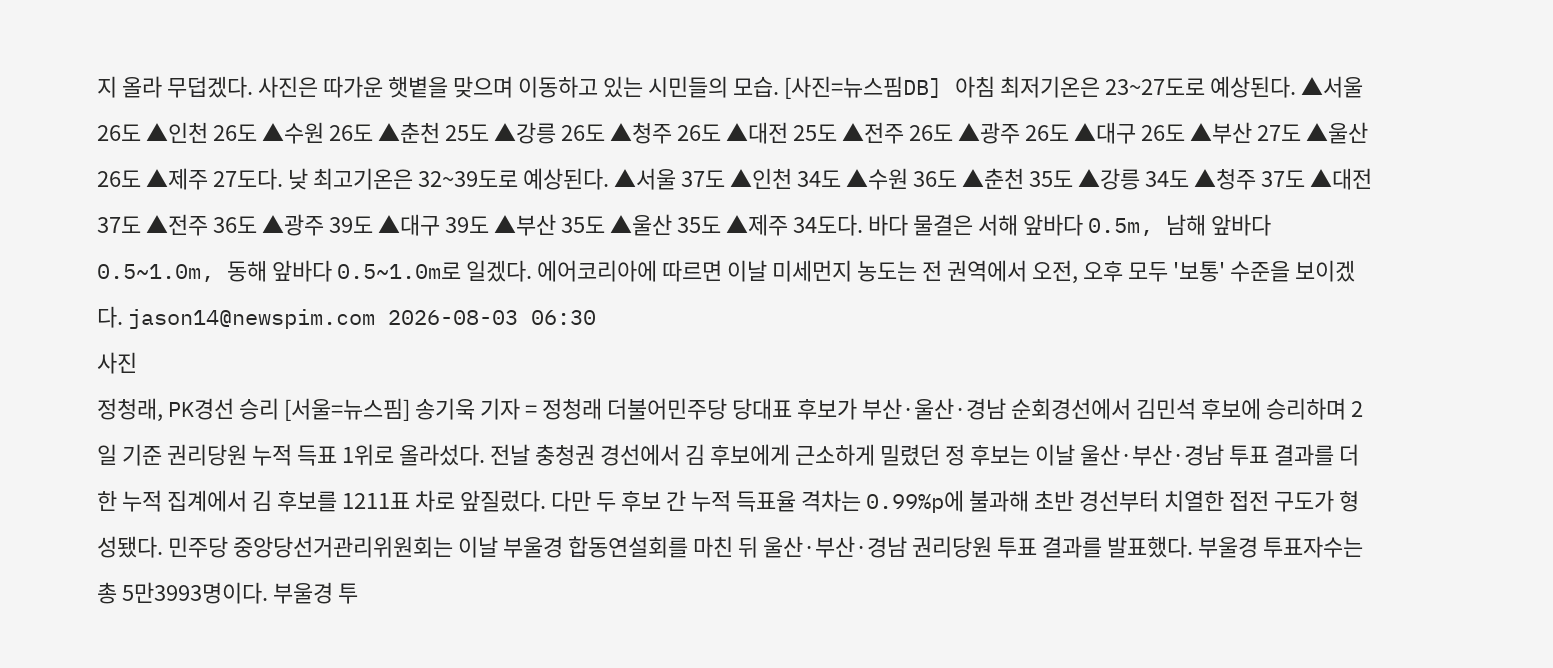지 올라 무덥겠다. 사진은 따가운 햇볕을 맞으며 이동하고 있는 시민들의 모습. [사진=뉴스핌DB] 아침 최저기온은 23~27도로 예상된다. ▲서울 26도 ▲인천 26도 ▲수원 26도 ▲춘천 25도 ▲강릉 26도 ▲청주 26도 ▲대전 25도 ▲전주 26도 ▲광주 26도 ▲대구 26도 ▲부산 27도 ▲울산 26도 ▲제주 27도다. 낮 최고기온은 32~39도로 예상된다. ▲서울 37도 ▲인천 34도 ▲수원 36도 ▲춘천 35도 ▲강릉 34도 ▲청주 37도 ▲대전 37도 ▲전주 36도 ▲광주 39도 ▲대구 39도 ▲부산 35도 ▲울산 35도 ▲제주 34도다. 바다 물결은 서해 앞바다 0.5m, 남해 앞바다 0.5~1.0m, 동해 앞바다 0.5~1.0m로 일겠다. 에어코리아에 따르면 이날 미세먼지 농도는 전 권역에서 오전, 오후 모두 '보통' 수준을 보이겠다. jason14@newspim.com 2026-08-03 06:30
사진
정청래, PK경선 승리 [서울=뉴스핌] 송기욱 기자 = 정청래 더불어민주당 당대표 후보가 부산·울산·경남 순회경선에서 김민석 후보에 승리하며 2일 기준 권리당원 누적 득표 1위로 올라섰다. 전날 충청권 경선에서 김 후보에게 근소하게 밀렸던 정 후보는 이날 울산·부산·경남 투표 결과를 더한 누적 집계에서 김 후보를 1211표 차로 앞질렀다. 다만 두 후보 간 누적 득표율 격차는 0.99%p에 불과해 초반 경선부터 치열한 접전 구도가 형성됐다. 민주당 중앙당선거관리위원회는 이날 부울경 합동연설회를 마친 뒤 울산·부산·경남 권리당원 투표 결과를 발표했다. 부울경 투표자수는 총 5만3993명이다. 부울경 투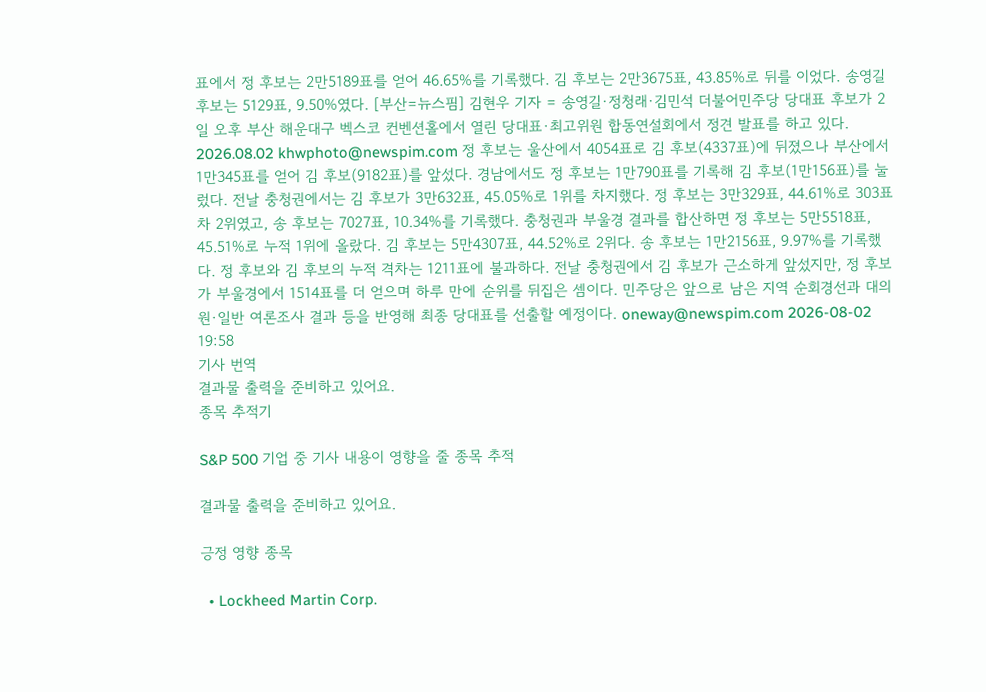표에서 정 후보는 2만5189표를 얻어 46.65%를 기록했다. 김 후보는 2만3675표, 43.85%로 뒤를 이었다. 송영길 후보는 5129표, 9.50%였다. [부산=뉴스핌] 김현우 기자 = 송영길·정청래·김민석 더불어민주당 당대표 후보가 2일 오후 부산 해운대구 벡스코 컨벤션홀에서 열린 당대표·최고위원 합동연설회에서 정견 발표를 하고 있다. 2026.08.02 khwphoto@newspim.com 정 후보는 울산에서 4054표로 김 후보(4337표)에 뒤졌으나 부산에서 1만345표를 얻어 김 후보(9182표)를 앞섰다. 경남에서도 정 후보는 1만790표를 기록해 김 후보(1만156표)를 눌렀다. 전날 충청권에서는 김 후보가 3만632표, 45.05%로 1위를 차지했다. 정 후보는 3만329표, 44.61%로 303표 차 2위였고, 송 후보는 7027표, 10.34%를 기록했다. 충청권과 부울경 결과를 합산하면 정 후보는 5만5518표, 45.51%로 누적 1위에 올랐다. 김 후보는 5만4307표, 44.52%로 2위다. 송 후보는 1만2156표, 9.97%를 기록했다. 정 후보와 김 후보의 누적 격차는 1211표에 불과하다. 전날 충청권에서 김 후보가 근소하게 앞섰지만, 정 후보가 부울경에서 1514표를 더 얻으며 하루 만에 순위를 뒤집은 셈이다. 민주당은 앞으로 남은 지역 순회경선과 대의원·일반 여론조사 결과 등을 반영해 최종 당대표를 선출할 예정이다. oneway@newspim.com 2026-08-02 19:58
기사 번역
결과물 출력을 준비하고 있어요.
종목 추적기

S&P 500 기업 중 기사 내용이 영향을 줄 종목 추적

결과물 출력을 준비하고 있어요.

긍정 영향 종목

  • Lockheed Martin Corp.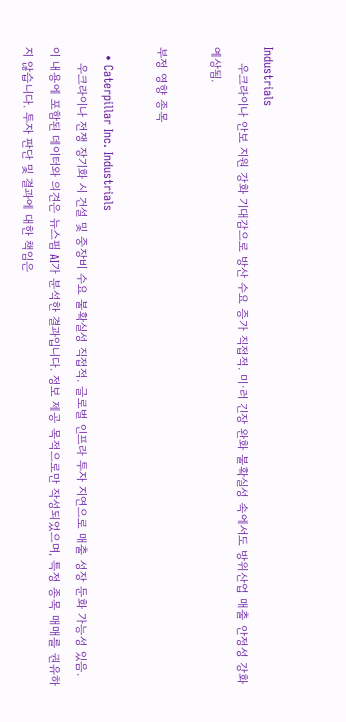Industrials
    우크라이나 안보 지원 강화 기대감으로 방산 수요 증가 직접적. 미·러 긴장 완화 불확실성 속에서도 방위산업 매출 안정성 강화 예상됨.

부정 영향 종목

  • Caterpillar Inc. Industrials
    우크라이나 전쟁 장기화 시 건설 및 중장비 수요 불확실성 직접적. 글로벌 인프라 투자 지연으로 매출 성장 둔화 가능성 있음.
이 내용에 포함된 데이터와 의견은 뉴스핌 AI가 분석한 결과입니다. 정보 제공 목적으로만 작성되었으며, 특정 종목 매매를 권유하지 않습니다. 투자 판단 및 결과에 대한 책임은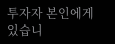투자자 본인에게 있습니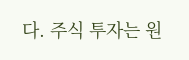다. 주식 투자는 원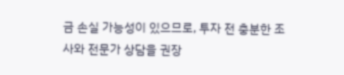금 손실 가능성이 있으므로, 투자 전 충분한 조사와 전문가 상담을 권장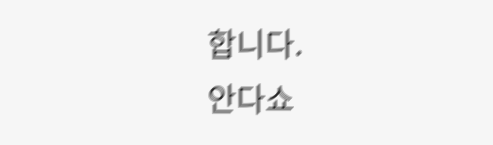합니다.
안다쇼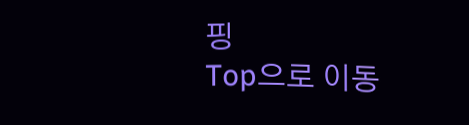핑
Top으로 이동